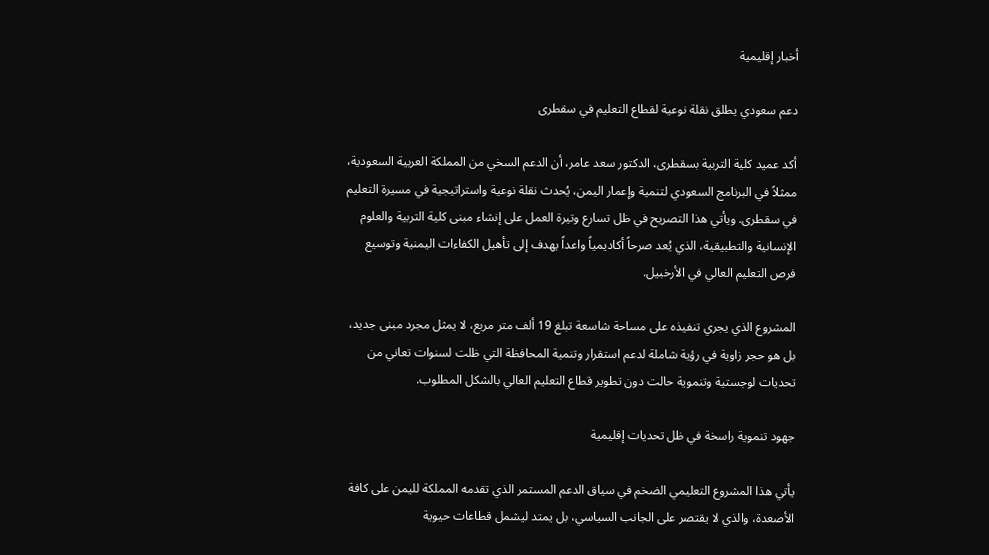أخبار إقليمية

دعم سعودي يطلق نقلة نوعية لقطاع التعليم في سقطرى

أكد عميد كلية التربية بسقطرى، الدكتور سعد عامر، أن الدعم السخي من المملكة العربية السعودية، ممثلاً في البرنامج السعودي لتنمية وإعمار اليمن، يُحدث نقلة نوعية واستراتيجية في مسيرة التعليم في سقطرى. ويأتي هذا التصريح في ظل تسارع وتيرة العمل على إنشاء مبنى كلية التربية والعلوم الإنسانية والتطبيقية، الذي يُعد صرحاً أكاديمياً واعداً يهدف إلى تأهيل الكفاءات اليمنية وتوسيع فرص التعليم العالي في الأرخبيل.

المشروع الذي يجري تنفيذه على مساحة شاسعة تبلغ 19 ألف متر مربع، لا يمثل مجرد مبنى جديد، بل هو حجر زاوية في رؤية شاملة لدعم استقرار وتنمية المحافظة التي ظلت لسنوات تعاني من تحديات لوجستية وتنموية حالت دون تطوير قطاع التعليم العالي بالشكل المطلوب.

جهود تنموية راسخة في ظل تحديات إقليمية

يأتي هذا المشروع التعليمي الضخم في سياق الدعم المستمر الذي تقدمه المملكة لليمن على كافة الأصعدة، والذي لا يقتصر على الجانب السياسي، بل يمتد ليشمل قطاعات حيوية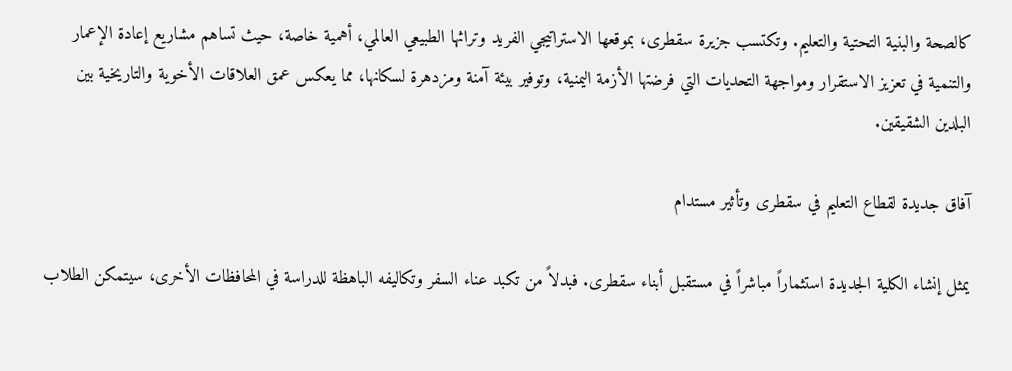كالصحة والبنية التحتية والتعليم. وتكتسب جزيرة سقطرى، بموقعها الاستراتيجي الفريد وتراثها الطبيعي العالمي، أهمية خاصة، حيث تساهم مشاريع إعادة الإعمار والتنمية في تعزيز الاستقرار ومواجهة التحديات التي فرضتها الأزمة اليمنية، وتوفير بيئة آمنة ومزدهرة لسكانها، مما يعكس عمق العلاقات الأخوية والتاريخية بين البلدين الشقيقين.

آفاق جديدة لقطاع التعليم في سقطرى وتأثير مستدام

يمثل إنشاء الكلية الجديدة استثماراً مباشراً في مستقبل أبناء سقطرى. فبدلاً من تكبد عناء السفر وتكاليفه الباهظة للدراسة في المحافظات الأخرى، سيتمكن الطلاب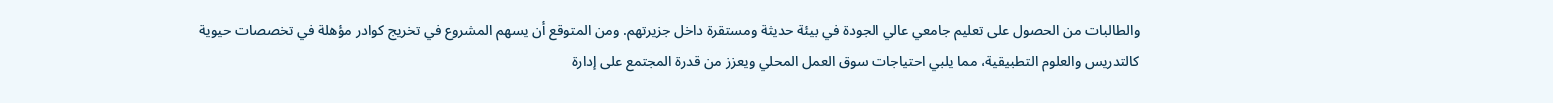والطالبات من الحصول على تعليم جامعي عالي الجودة في بيئة حديثة ومستقرة داخل جزيرتهم. ومن المتوقع أن يسهم المشروع في تخريج كوادر مؤهلة في تخصصات حيوية كالتدريس والعلوم التطبيقية، مما يلبي احتياجات سوق العمل المحلي ويعزز من قدرة المجتمع على إدارة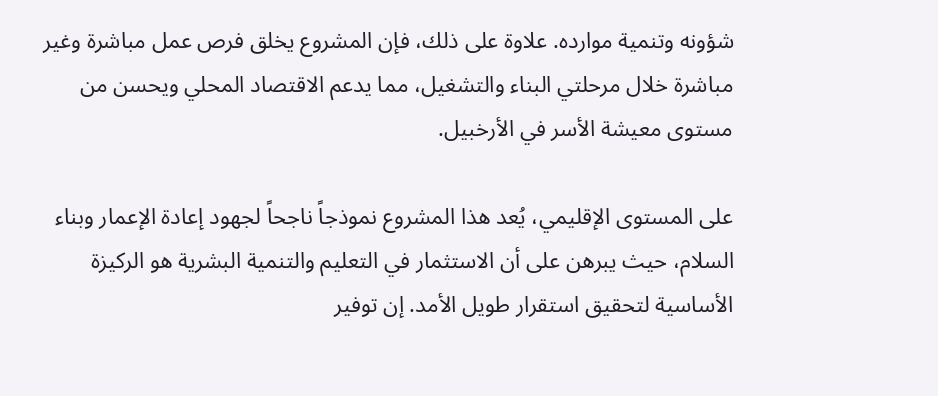شؤونه وتنمية موارده. علاوة على ذلك، فإن المشروع يخلق فرص عمل مباشرة وغير مباشرة خلال مرحلتي البناء والتشغيل، مما يدعم الاقتصاد المحلي ويحسن من مستوى معيشة الأسر في الأرخبيل.

على المستوى الإقليمي، يُعد هذا المشروع نموذجاً ناجحاً لجهود إعادة الإعمار وبناء السلام، حيث يبرهن على أن الاستثمار في التعليم والتنمية البشرية هو الركيزة الأساسية لتحقيق استقرار طويل الأمد. إن توفير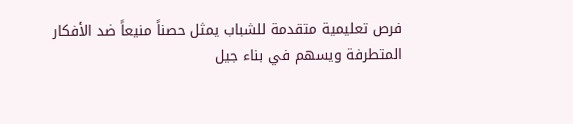فرص تعليمية متقدمة للشباب يمثل حصناً منيعاً ضد الأفكار المتطرفة ويسهم في بناء جيل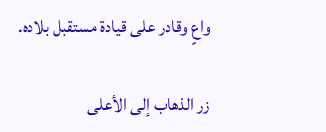واعٍ وقادر على قيادة مستقبل بلاده.

زر الذهاب إلى الأعلى